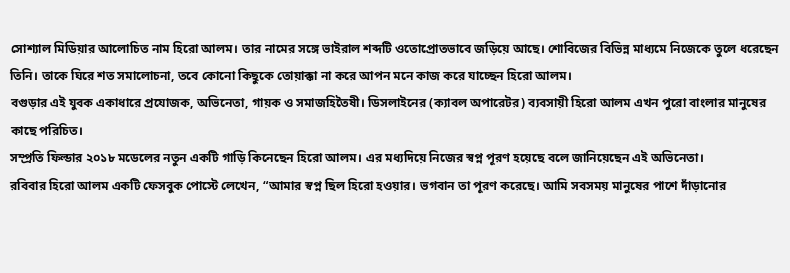সোশ্যাল মিডিয়ার আলোচিত নাম হিরো আলম। তার নামের সঙ্গে ভাইরাল শব্দটি ওতোপ্রোতভাবে জড়িয়ে আছে। শোবিজের বিভিন্ন মাধ্যমে নিজেকে তুলে ধরেছেন তিনি। তাকে ঘিরে শত সমালোচনা, তবে কোনো কিছুকে তোয়াক্কা না করে আপন মনে কাজ করে যাচ্ছেন হিরো আলম।
বগুড়ার এই যুবক একাধারে প্রযোজক, অভিনেতা, গায়ক ও সমাজহিতৈষী। ডিসলাইনের (ক্যাবল অপারেটর) ব্যবসায়ী হিরো আলম এখন পুরো বাংলার মানুষের কাছে পরিচিত।
সম্প্রতি ফিল্ডার ২০১৮ মডেলের নতুন একটি গাড়ি কিনেছেন হিরো আলম। এর মধ্যদিয়ে নিজের স্বপ্ন পূরণ হয়েছে বলে জানিয়েছেন এই অভিনেতা।
রবিবার হিরো আলম একটি ফেসবুক পোস্টে লেখেন, “আমার স্বপ্ন ছিল হিরো হওয়ার। ভগবান তা পূরণ করেছে। আমি সবসময় মানুষের পাশে দাঁড়ানোর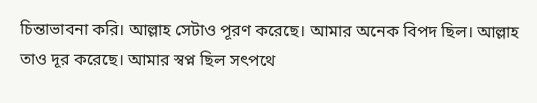চিন্তাভাবনা করি। আল্লাহ সেটাও পূরণ করেছে। আমার অনেক বিপদ ছিল। আল্লাহ তাও দূর করেছে। আমার স্বপ্ন ছিল সৎপথে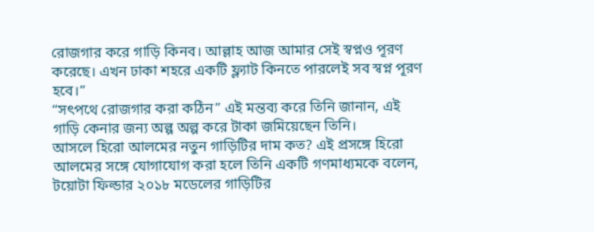রোজগার করে গাড়ি কিনব। আল্লাহ আজ আমার সেই স্বপ্নও পূরণ করেছে। এখন ঢাকা শহরে একটি ফ্ল্যাট কিনতে পারলেই সব স্বপ্ন পূরণ হবে।”
“সৎপথে রোজগার করা কঠিন” এই মন্তব্য করে তিনি জানান, এই গাড়ি কেনার জন্য অল্প অল্প করে টাকা জমিয়েছেন তিনি।
আসলে হিরো আলমের নতুন গাড়িটির দাম কত? এই প্রসঙ্গে হিরো আলমের সঙ্গে যোগাযোগ করা হলে তিনি একটি গণমাধ্যমকে বলেন, টয়োটা ফিল্ডার ২০১৮ মডেলের গাড়িটির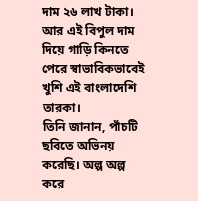দাম ২৬ লাখ টাকা। আর এই বিপুল দাম দিয়ে গাড়ি কিনতে পেরে স্বাভাবিকভাবেই খুশি এই বাংলাদেশি তারকা।
তিনি জানান, পাঁচটি ছবিতে অভিনয় করেছি। অল্প অল্প করে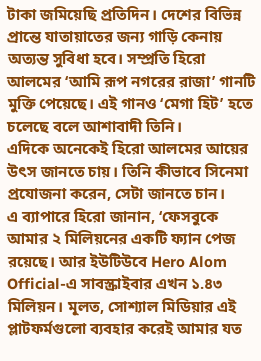টাকা জমিয়েছি প্রতিদিন। দেশের বিভিন্ন প্রান্তে যাতায়াতের জন্য গাড়ি কেনায় অত্যন্ত সুবিধা হবে। সম্প্রতি হিরো আলমের ‘আমি রূপ নগরের রাজা’ গানটি মুক্তি পেয়েছে। এই গানও ‘মেগা হিট’ হতে চলেছে বলে আশাবাদী তিনি।
এদিকে অনেকেই হিরো আলমের আয়ের উৎস জানতে চায়। তিনি কীভাবে সিনেমা প্রযোজনা করেন, সেটা জানতে চান।
এ ব্যাপারে হিরো জানান, ‘ফেসবুকে আমার ২ মিলিয়নের একটি ফ্যান পেজ রয়েছে। আর ইউটিউবে Hero Alom Official-এ সাবস্ক্রাইবার এখন ১.৪৩ মিলিয়ন। মূলত, সোশ্যাল মিডিয়ার এই প্লাটফর্মগুলো ব্যবহার করেই আমার যত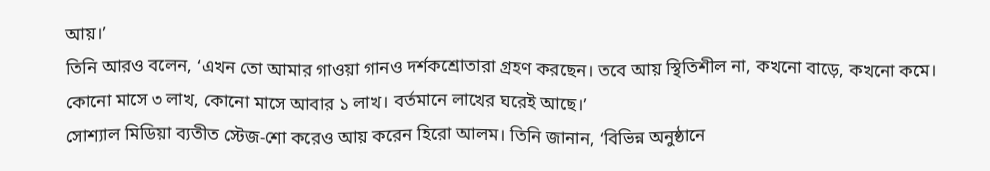আয়।’
তিনি আরও বলেন, ‘এখন তো আমার গাওয়া গানও দর্শকশ্রোতারা গ্রহণ করছেন। তবে আয় স্থিতিশীল না, কখনো বাড়ে, কখনো কমে। কোনো মাসে ৩ লাখ, কোনো মাসে আবার ১ লাখ। বর্তমানে লাখের ঘরেই আছে।’
সোশ্যাল মিডিয়া ব্যতীত স্টেজ-শো করেও আয় করেন হিরো আলম। তিনি জানান, ‘বিভিন্ন অনুষ্ঠানে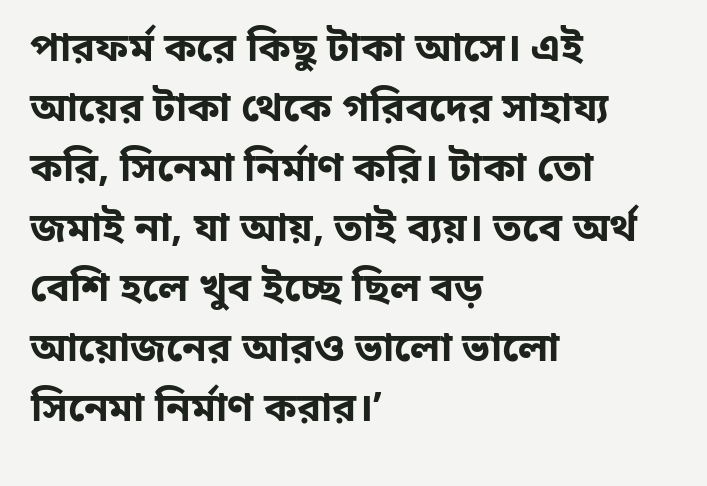পারফর্ম করে কিছু টাকা আসে। এই আয়ের টাকা থেকে গরিবদের সাহায্য করি, সিনেমা নির্মাণ করি। টাকা তো জমাই না, যা আয়, তাই ব্যয়। তবে অর্থ বেশি হলে খুব ইচ্ছে ছিল বড় আয়োজনের আরও ভালো ভালো সিনেমা নির্মাণ করার।’